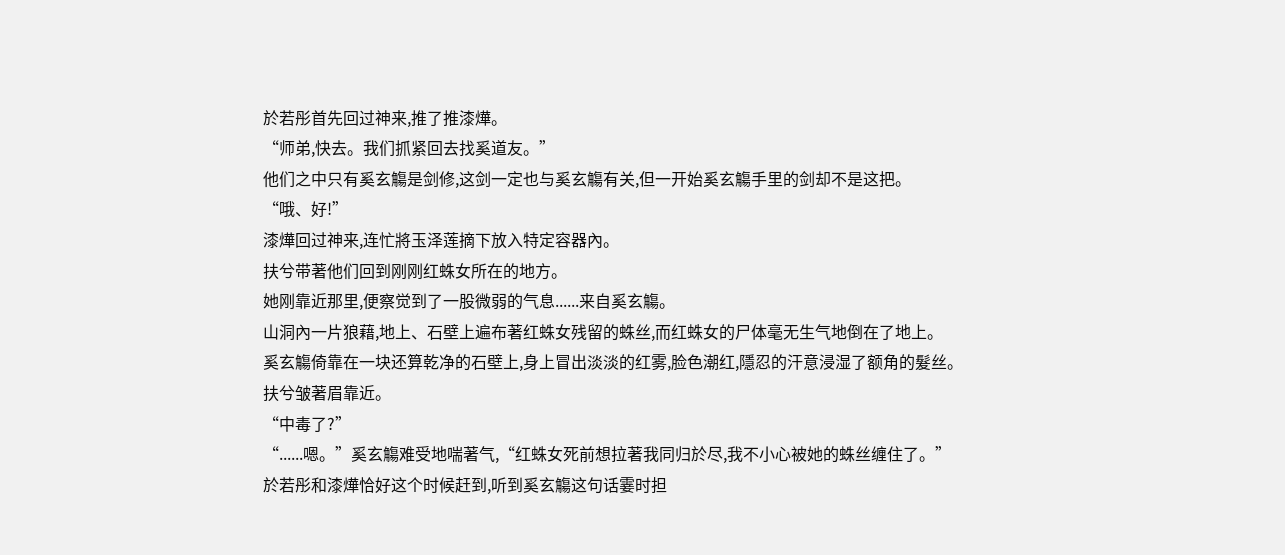於若彤首先回过神来,推了推漆燁。
“师弟,快去。我们抓紧回去找奚道友。”
他们之中只有奚玄觴是剑修,这剑一定也与奚玄觴有关,但一开始奚玄觴手里的剑却不是这把。
“哦、好!”
漆燁回过神来,连忙將玉泽莲摘下放入特定容器內。
扶兮带著他们回到刚刚红蛛女所在的地方。
她刚靠近那里,便察觉到了一股微弱的气息......来自奚玄觴。
山洞內一片狼藉,地上、石壁上遍布著红蛛女残留的蛛丝,而红蛛女的尸体毫无生气地倒在了地上。
奚玄觴倚靠在一块还算乾净的石壁上,身上冒出淡淡的红雾,脸色潮红,隱忍的汗意浸湿了额角的髮丝。
扶兮皱著眉靠近。
“中毒了?”
“......嗯。”奚玄觴难受地喘著气,“红蛛女死前想拉著我同归於尽,我不小心被她的蛛丝缠住了。”
於若彤和漆燁恰好这个时候赶到,听到奚玄觴这句话霎时担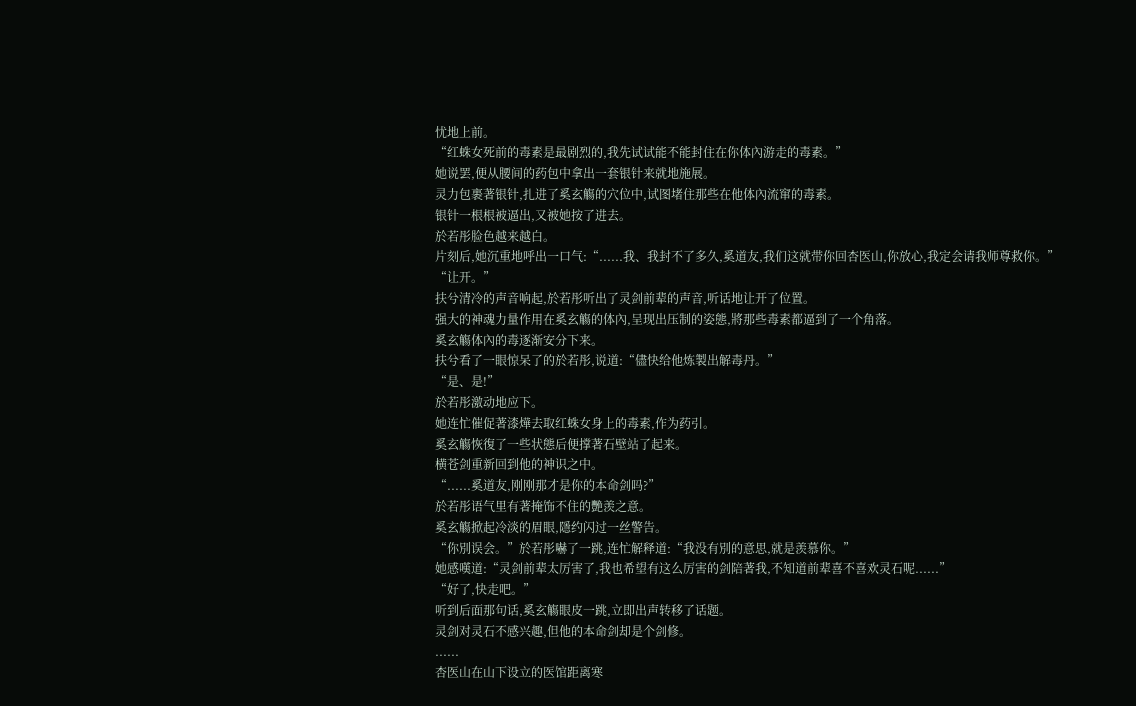忧地上前。
“红蛛女死前的毒素是最剧烈的,我先试试能不能封住在你体內游走的毒素。”
她说罢,便从腰间的药包中拿出一套银针来就地施展。
灵力包裹著银针,扎进了奚玄觴的穴位中,试图堵住那些在他体內流窜的毒素。
银针一根根被逼出,又被她按了进去。
於若彤脸色越来越白。
片刻后,她沉重地呼出一口气:“......我、我封不了多久,奚道友,我们这就带你回杏医山,你放心,我定会请我师尊救你。”
“让开。”
扶兮清冷的声音响起,於若彤听出了灵剑前辈的声音,听话地让开了位置。
强大的神魂力量作用在奚玄觴的体內,呈现出压制的姿態,將那些毒素都逼到了一个角落。
奚玄觴体內的毒逐渐安分下来。
扶兮看了一眼惊呆了的於若彤,说道:“儘快给他炼製出解毒丹。”
“是、是!”
於若彤激动地应下。
她连忙催促著漆燁去取红蛛女身上的毒素,作为药引。
奚玄觴恢復了一些状態后便撑著石壁站了起来。
横苍剑重新回到他的神识之中。
“......奚道友,刚刚那才是你的本命剑吗?”
於若彤语气里有著掩饰不住的艷羡之意。
奚玄觴掀起冷淡的眉眼,隱约闪过一丝警告。
“你別误会。”於若彤嚇了一跳,连忙解释道:“我没有別的意思,就是羡慕你。”
她感嘆道:“灵剑前辈太厉害了,我也希望有这么厉害的剑陪著我,不知道前辈喜不喜欢灵石呢......”
“好了,快走吧。”
听到后面那句话,奚玄觴眼皮一跳,立即出声转移了话题。
灵剑对灵石不感兴趣,但他的本命剑却是个剑修。
......
杏医山在山下设立的医馆距离寒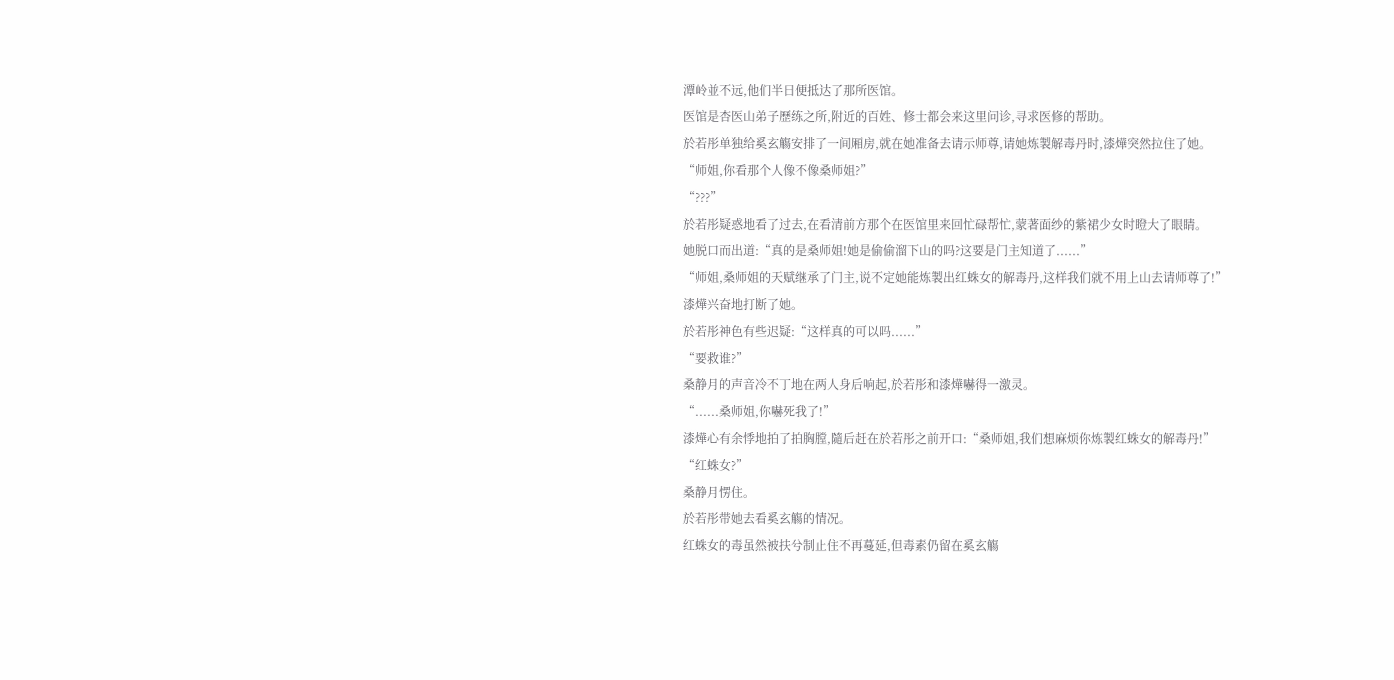潭岭並不远,他们半日便抵达了那所医馆。
医馆是杏医山弟子歷练之所,附近的百姓、修士都会来这里问诊,寻求医修的帮助。
於若彤单独给奚玄觴安排了一间厢房,就在她准备去请示师尊,请她炼製解毒丹时,漆燁突然拉住了她。
“师姐,你看那个人像不像桑师姐?”
“???”
於若彤疑惑地看了过去,在看清前方那个在医馆里来回忙碌帮忙,蒙著面纱的紫裙少女时瞪大了眼睛。
她脱口而出道:“真的是桑师姐!她是偷偷溜下山的吗?这要是门主知道了......”
“师姐,桑师姐的天赋继承了门主,说不定她能炼製出红蛛女的解毒丹,这样我们就不用上山去请师尊了!”
漆燁兴奋地打断了她。
於若彤神色有些迟疑:“这样真的可以吗......”
“要救谁?”
桑静月的声音冷不丁地在两人身后响起,於若彤和漆燁嚇得一激灵。
“......桑师姐,你嚇死我了!”
漆燁心有余悸地拍了拍胸膛,隨后赶在於若彤之前开口:“桑师姐,我们想麻烦你炼製红蛛女的解毒丹!”
“红蛛女?”
桑静月愣住。
於若彤带她去看奚玄觴的情况。
红蛛女的毒虽然被扶兮制止住不再蔓延,但毒素仍留在奚玄觴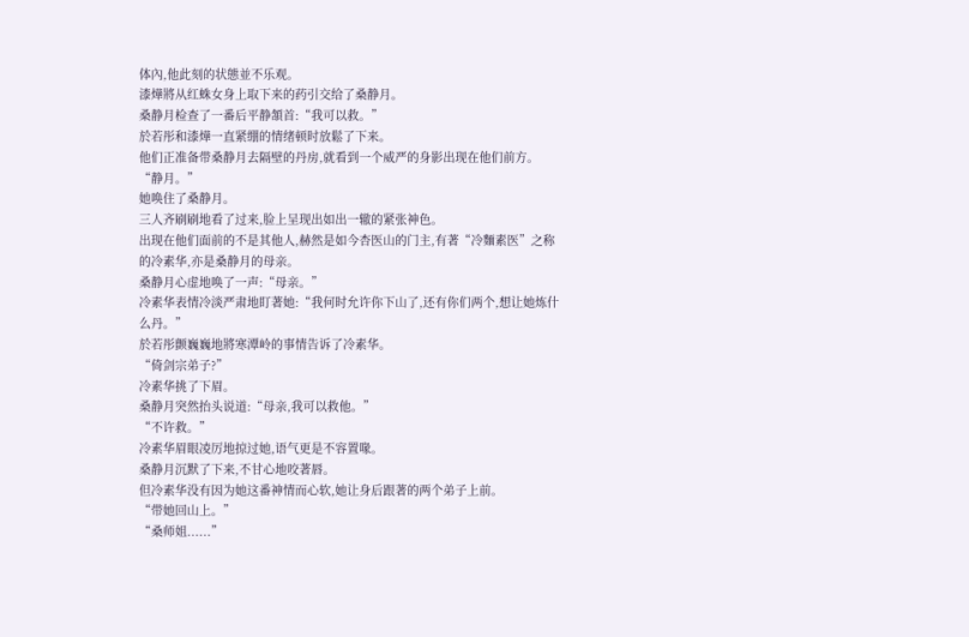体內,他此刻的状態並不乐观。
漆燁將从红蛛女身上取下来的药引交给了桑静月。
桑静月检查了一番后平静頷首:“我可以救。”
於若彤和漆燁一直紧绷的情绪顿时放鬆了下来。
他们正准备带桑静月去隔壁的丹房,就看到一个威严的身影出现在他们前方。
“静月。”
她唤住了桑静月。
三人齐刷刷地看了过来,脸上呈现出如出一辙的紧张神色。
出现在他们面前的不是其他人,赫然是如今杏医山的门主,有著“冷麵素医”之称的冷素华,亦是桑静月的母亲。
桑静月心虚地唤了一声:“母亲。”
冷素华表情冷淡严肃地盯著她:“我何时允许你下山了,还有你们两个,想让她炼什么丹。”
於若彤颤巍巍地將寒潭岭的事情告诉了冷素华。
“倚剑宗弟子?”
冷素华挑了下眉。
桑静月突然抬头说道:“母亲,我可以救他。”
“不许救。”
冷素华眉眼凌厉地掠过她,语气更是不容置喙。
桑静月沉默了下来,不甘心地咬著唇。
但冷素华没有因为她这番神情而心软,她让身后跟著的两个弟子上前。
“带她回山上。”
“桑师姐......”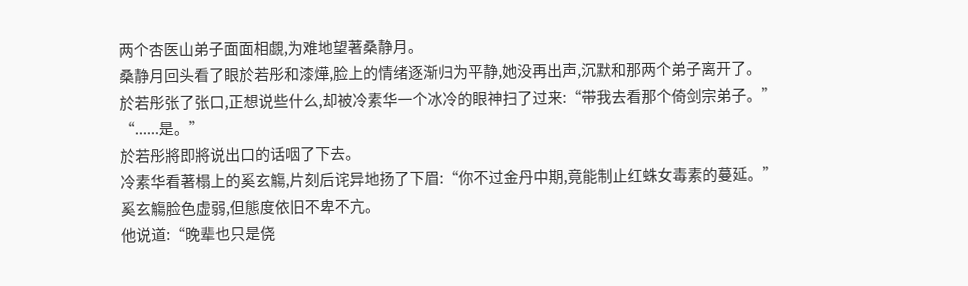两个杏医山弟子面面相覷,为难地望著桑静月。
桑静月回头看了眼於若彤和漆燁,脸上的情绪逐渐归为平静,她没再出声,沉默和那两个弟子离开了。
於若彤张了张口,正想说些什么,却被冷素华一个冰冷的眼神扫了过来:“带我去看那个倚剑宗弟子。”
“......是。”
於若彤將即將说出口的话咽了下去。
冷素华看著榻上的奚玄觴,片刻后诧异地扬了下眉:“你不过金丹中期,竟能制止红蛛女毒素的蔓延。”
奚玄觴脸色虚弱,但態度依旧不卑不亢。
他说道:“晚辈也只是侥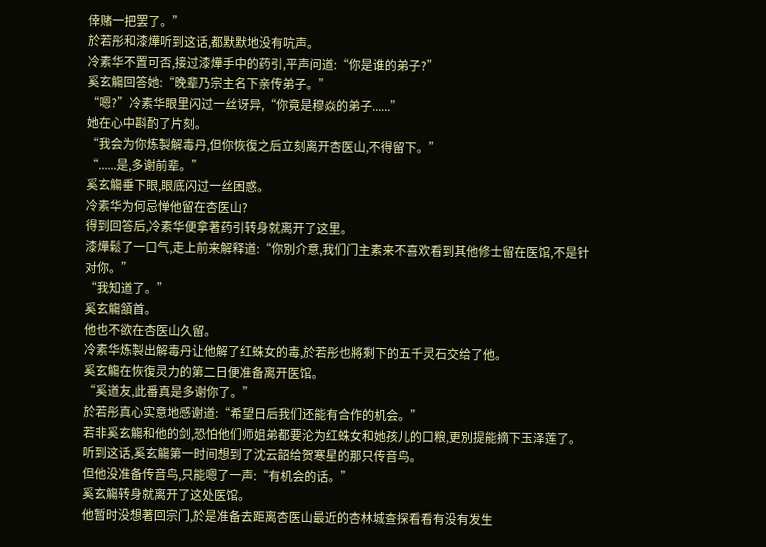倖赌一把罢了。”
於若彤和漆燁听到这话,都默默地没有吭声。
冷素华不置可否,接过漆燁手中的药引,平声问道:“你是谁的弟子?”
奚玄觴回答她:“晚辈乃宗主名下亲传弟子。”
“嗯?”冷素华眼里闪过一丝讶异,“你竟是穆焱的弟子......”
她在心中斟酌了片刻。
“我会为你炼製解毒丹,但你恢復之后立刻离开杏医山,不得留下。”
“......是,多谢前辈。”
奚玄觴垂下眼,眼底闪过一丝困惑。
冷素华为何忌惮他留在杏医山?
得到回答后,冷素华便拿著药引转身就离开了这里。
漆燁鬆了一口气,走上前来解释道:“你別介意,我们门主素来不喜欢看到其他修士留在医馆,不是针对你。”
“我知道了。”
奚玄觴頷首。
他也不欲在杏医山久留。
冷素华炼製出解毒丹让他解了红蛛女的毒,於若彤也將剩下的五千灵石交给了他。
奚玄觴在恢復灵力的第二日便准备离开医馆。
“奚道友,此番真是多谢你了。”
於若彤真心实意地感谢道:“希望日后我们还能有合作的机会。”
若非奚玄觴和他的剑,恐怕他们师姐弟都要沦为红蛛女和她孩儿的口粮,更別提能摘下玉泽莲了。
听到这话,奚玄觴第一时间想到了沈云韶给贺寒星的那只传音鸟。
但他没准备传音鸟,只能嗯了一声:“有机会的话。”
奚玄觴转身就离开了这处医馆。
他暂时没想著回宗门,於是准备去距离杏医山最近的杏林城查探看看有没有发生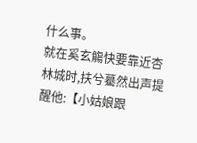什么事。
就在奚玄觴快要靠近杏林城时,扶兮驀然出声提醒他:【小姑娘跟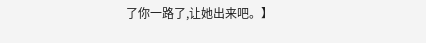了你一路了,让她出来吧。】